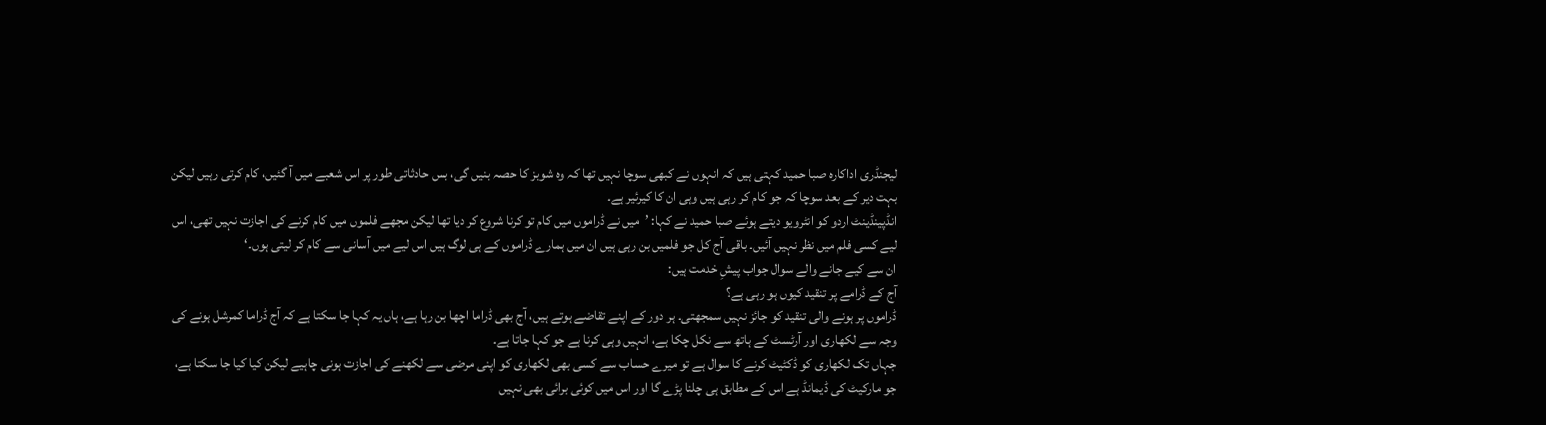لیجنڈری اداکارہ صبا حمید کہتی ہیں کہ انہوں نے کبھی سوچا نہیں تھا کہ وہ شوبز کا حصہ بنیں گی، بس حادثاتی طور پر اس شعبے میں آ گئیں، کام کرتی رہیں لیکن بہت دیر کے بعد سوچا کہ جو کام کر رہی ہیں وہی ان کا کیرئیر ہے۔
انڈپینڈینٹ اردو کو انٹرویو دیتے ہوئے صبا حمید نے کہا: ’میں نے ڈراموں میں کام تو کرنا شروع کر دیا تھا لیکن مجھے فلموں میں کام کرنے کی اجازت نہیں تھی، اس لیے کسی فلم میں نظر نہیں آئیں۔ باقی آج کل جو فلمیں بن رہی ہیں ان میں ہمارے ڈراموں کے ہی لوگ ہیں اس لیے میں آسانی سے کام کر لیتی ہوں۔‘
ان سے کیے جانے والے سوال جواب پیشِ خدمت ہیں:
آج کے ڈرامے پر تنقید کیوں ہو رہی ہے؟
ڈراموں پر ہونے والی تنقید کو جائز نہیں سمجھتی۔ ہر دور کے اپنے تقاضے ہوتے ہیں، آج بھی ڈراما اچھا بن رہا ہے، ہاں یہ کہا جا سکتا ہے کہ آج ڈراما کمرشل ہونے کی وجہ سے لکھاری اور آرٹسٹ کے ہاتھ سے نکل چکا ہے، انہیں وہی کرنا ہے جو کہا جاتا ہے۔
جہاں تک لکھاری کو ڈکٹیٹ کرنے کا سوال ہے تو میرے حساب سے کسی بھی لکھاری کو اپنی مرضی سے لکھنے کی اجازت ہونی چاہیے لیکن کیا کیا جا سکتا ہے، جو مارکیٹ کی ڈیمانڈ ہے اس کے مطابق ہی چلنا پڑے گا اور اس میں کوئی برائی بھی نہیں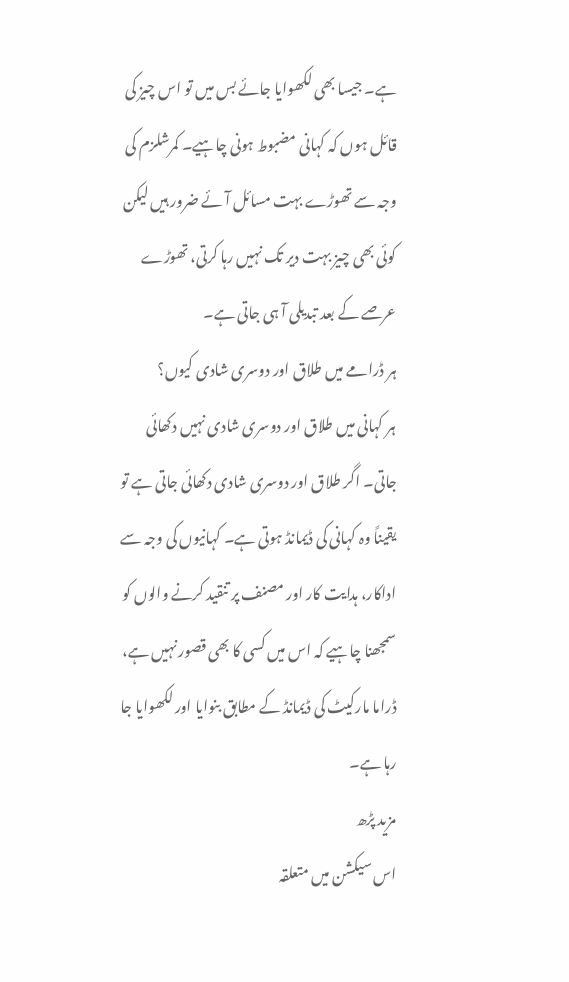ہے۔ جیسا بھی لکھوایا جائے بس میں تو اس چیز کی قائل ہوں کہ کہانی مضبوط ہونی چاہیے۔ کمرشلزم کی وجہ سے تھوڑے بہت مسائل آئے ضرور ہیں لیکن کوئی بھی چیز بہت دیر تک نہیں رہا کرتی، تھوڑے عرصے کے بعد تبدیلی آ ہی جاتی ہے۔
ہر ڈرامے میں طلاق اور دوسری شادی کیوں؟
ہر کہانی میں طلاق اور دوسری شادی نہیں دکھائی جاتی۔ اگر طلاق اور دوسری شادی دکھائی جاتی ہے تو یقیناً وہ کہانی کی ڈیمانڈ ہوتی ہے۔ کہانیوں کی وجہ سے اداکار، ہدایت کار اور مصنف پر تنقید کرنے والوں کو سمجھنا چاہیے کہ اس میں کسی کا بھی قصور نہیں ہے، ڈراما مارکیٹ کی ڈیمانڈ کے مطابق بنوایا اور لکھوایا جا رہا ہے۔
مزید پڑھ
اس سیکشن میں متعلقہ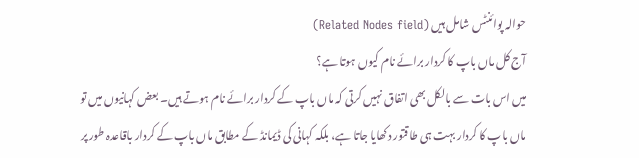حوالہ پوائنٹس شامل ہیں (Related Nodes field)
آج کل ماں باپ کا کردار برائے نام کیوں ہوتا ہے؟
میں اس بات سے بالکل بھی اتفاق نہیں کرتی کہ ماں باپ کے کردار برائے نام ہوتے ہیں۔ بعض کہانیوں میں تو ماں باپ کا کردار بہت ہی طاقتور دکھایا جاتا ہے، بلکہ کہانی کی ڈیمانڈ کے مطابق ماں باپ کے کردار باقاعدہ طور پر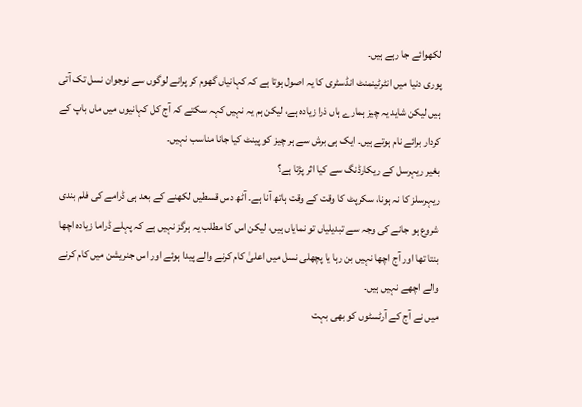لکھوائے جا رہے ہیں۔
پوری دنیا میں انٹرٹینمنٹ انڈسٹری کا یہ اصول ہوتا ہے کہ کہانیاں گھوم کر پرانے لوگوں سے نوجوان نسل تک آتی ہیں لیکن شاید یہ چیز ہمارے ہاں ذرا زیادہ ہے، لیکن ہم یہ نہیں کہہ سکتے کہ آج کل کہانیوں میں ماں باپ کے کردار برائے نام ہوتے ہیں۔ ایک ہی برش سے ہر چیز کو پینٹ کیا جانا مناسب نہیں۔
بغیر ریہرسل کے ریکارڈنگ سے کیا اثر پڑتا ہے؟
ریہرسلز کا نہ ہونا، سکرپٹ کا وقت کے وقت ہاتھ آنا ہے۔ آٹھ دس قسطیں لکھنے کے بعد ہی ڈرامے کی فلم بندی شروع ہو جانے کی وجہ سے تبدیلیاں تو نمایاں ہیں، لیکن اس کا مطلب یہ ہرگز نہیں ہے کہ پہلے ڈراما زیادہ اچھا بنتا تھا اور آج اچھا نہیں بن رہا یا پچھلی نسل میں اعلیٰ کام کرنے والے پیدا ہوئے اور اس جنریشن میں کام کرنے والے اچھے نہیں ہیں۔
میں نے آج کے آرٹسٹوں کو بھی بہت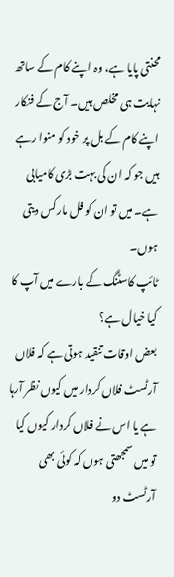محنتی پایا ہے، وہ اپنے کام کے ساتھ نہایت ہی مخلص ہیں۔ آج کے فنکار اپنے کام کے بل پر خود کو منوا رہے ہیں جو کہ ان کی بہت بڑی کامیابی ہے۔ میں تو ان کو فل مارکس دیتی ہوں۔
ٹائپ کاسٹنگ کے بارے میں آپ کا کیا خیال ہے؟
بعض اوقات تنقید ہوتی ہے کہ فلاں آرٹسٹ فلاں کردار میں کیوں نظر آرہا ہے یا اس نے فلاں کردار کیوں کیا تو میں سمجھتی ہوں کہ کوئی بھی آرٹسٹ دو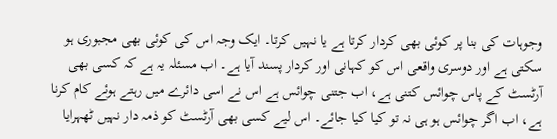وجوہات کی بنا پر کوئی بھی کردار کرتا ہے یا نہیں کرتا۔ ایک وجہ اس کی کوئی بھی مجبوری ہو سکتی ہے اور دوسری واقعی اس کو کہانی اور کردار پسند آیا ہے۔ اب مسئلہ یہ ہے کہ کسی بھی آرٹسٹ کے پاس چوائس کتنی ہے، اب جتنی چوائس ہے اس نے اسی دائرے میں رہتے ہوئے کام کرنا ہے، اب اگر چوائس ہو ہی نہ تو کیا کیا جائے۔ اس لیے کسی بھی آرٹسٹ کو ذمہ دار نہیں ٹھہرایا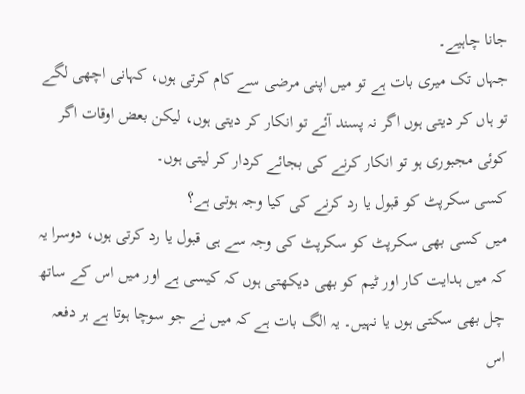جانا چاہیے۔
جہاں تک میری بات ہے تو میں اپنی مرضی سے کام کرتی ہوں، کہانی اچھی لگے تو ہاں کر دیتی ہوں اگر نہ پسند آئے تو انکار کر دیتی ہوں، لیکن بعض اوقات اگر کوئی مجبوری ہو تو انکار کرنے کی بجائے کردار کر لیتی ہوں۔
کسی سکرپٹ کو قبول یا رد کرنے کی کیا وجہ ہوتی ہے؟
میں کسی بھی سکرپٹ کو سکرپٹ کی وجہ سے ہی قبول یا رد کرتی ہوں، دوسرا یہ کہ میں ہدایت کار اور ٹیم کو بھی دیکھتی ہوں کہ کیسی ہے اور میں اس کے ساتھ چل بھی سکتی ہوں یا نہیں۔ یہ الگ بات ہے کہ میں نے جو سوچا ہوتا ہے ہر دفعہ اس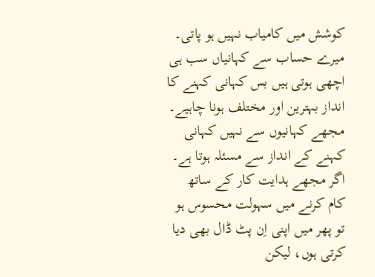کوشش میں کامیاب نہیں ہو پاتی۔ میرے حساب سے کہانیاں سب ہی اچھی ہوتی ہیں بس کہانی کہنے کا انداز بہترین اور مختلف ہونا چاہیے۔ مجھے کہانیوں سے نہیں کہانی کہنے کے انداز سے مسئلہ ہوتا ہے۔
اگر مجھے ہدایت کار کے ساتھ کام کرنے میں سہولت محسوس ہو تو پھر میں اپنی اِن پٹ ڈال بھی دیا کرتی ہوں، لیکن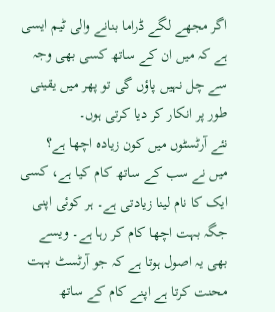اگر مجھے لگے ڈراما بنانے والی ٹیم ایسی ہے کہ میں ان کے ساتھ کسی بھی وجہ سے چل نہیں پاؤں گی تو پھر میں یقینی طور پر انکار کر دیا کرتی ہوں۔
نئے آرٹسٹوں میں کون زیادہ اچھا ہے؟
میں نے سب کے ساتھ کام کیا ہے، کسی ایک کا نام لینا زیادتی ہے۔ ہر کوئی اپنی جگہ بہت اچھا کام کر رہا ہے۔ ویسے بھی یہ اصول ہوتا ہے کہ جو آرٹسٹ بہت محنت کرتا ہے اپنے کام کے ساتھ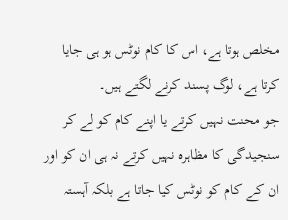مخلص ہوتا ہے، اس کا کام نوٹس ہو ہی جایا کرتا ہے، لوگ پسند کرنے لگتے ہیں۔
جو محنت نہیں کرتے یا اپنے کام کو لے کر سنجیدگی کا مظاہرہ نہیں کرتے نہ ہی ان کو اور ان کے کام کو نوٹس کیا جاتا ہے بلکہ آہستہ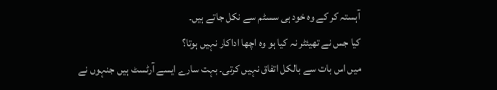آہستہ کر کے وہ خود ہی سسٹم سے نکل جاتے ہیں۔
کیا جس نے تھیئٹر نہ کیا ہو وہ اچھا اداکار نہیں ہوتا؟
میں اس بات سے بالکل اتفاق نہیں کرتی۔ بہت سارے ایسے آرٹسٹ ہیں جنہوں نے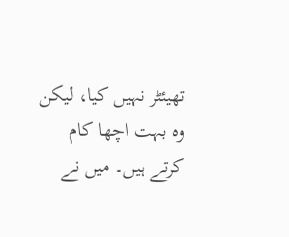تھیئٹر نہیں کیا، لیکن وہ بہت اچھا کام کرتے ہیں۔ میں نے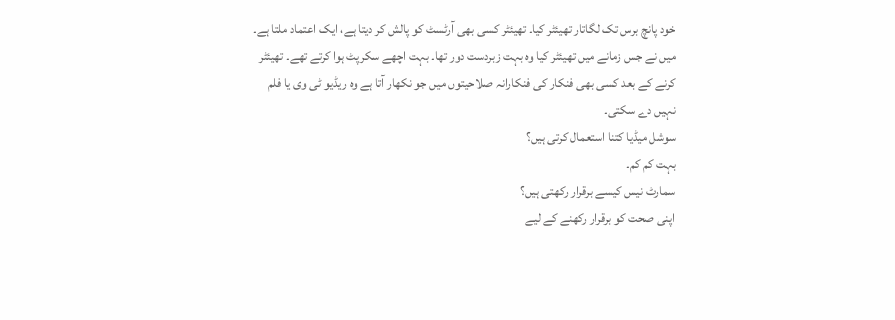خود پانچ برس تک لگاتار تھیئٹر کیا۔ تھیئٹر کسی بھی آرٹسٹ کو پالش کر دیتا ہے، ایک اعتماد ملتا ہے۔ میں نے جس زمانے میں تھیئٹر کیا وہ بہت زبردست دور تھا۔ بہت اچھے سکرپٹ ہوا کرتے تھے۔ تھیئٹر کرنے کے بعد کسی بھی فنکار کی فنکارانہ صلاحیتوں میں جو نکھار آتا ہے وہ ریڈیو ٹی وی یا فلم نہیں دے سکتی۔
سوشل میڈیا کتنا استعمال کرتی ہیں؟
بہت کم کم۔
سمارٹ نیس کیسے برقرار رکھتی ہیں؟
اپنی صحت کو برقرار رکھنے کے لیے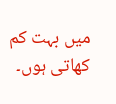میں بہت کم کھاتی ہوں۔